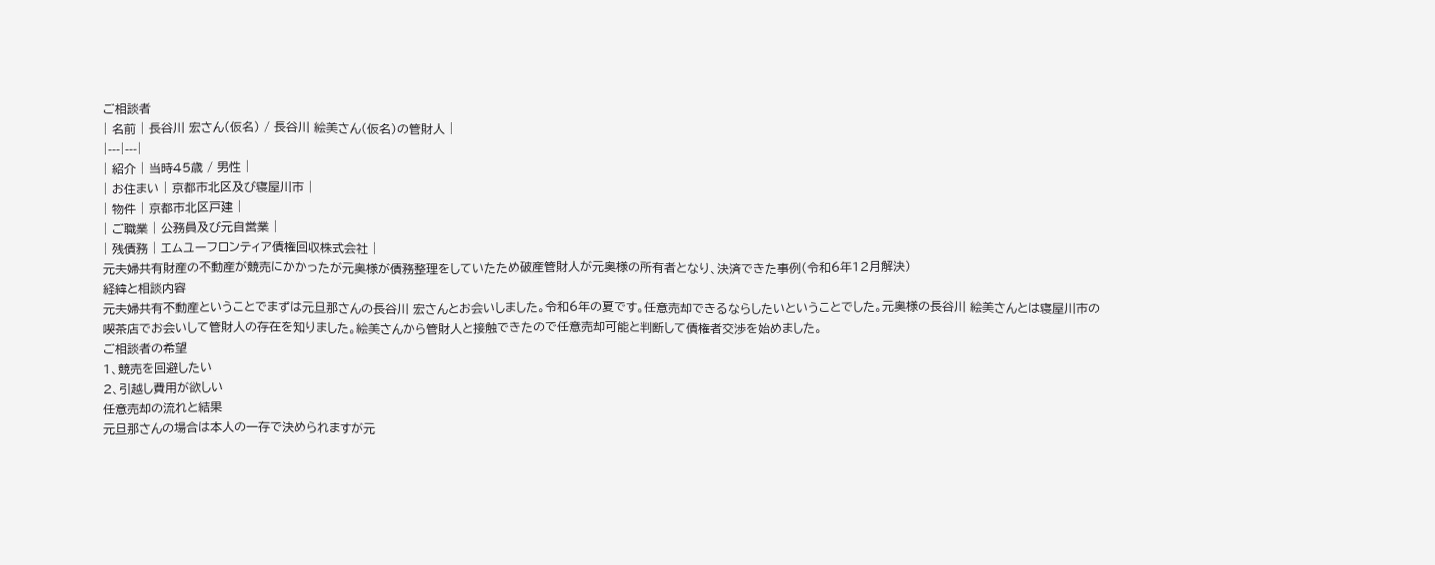ご相談者
| 名前 | 長谷川 宏さん(仮名) / 長谷川 絵美さん(仮名)の管財人 |
|---|---|
| 紹介 | 当時45歳 / 男性 |
| お住まい | 京都市北区及び寝屋川市 |
| 物件 | 京都市北区戸建 |
| ご職業 | 公務員及び元自営業 |
| 残債務 | エムユーフロンティア債権回収株式会社 |
元夫婦共有財産の不動産が競売にかかったが元奥様が債務整理をしていたため破産管財人が元奥様の所有者となり、決済できた事例(令和6年12月解決)
経緯と相談内容
元夫婦共有不動産ということでまずは元旦那さんの長谷川 宏さんとお会いしました。令和6年の夏です。任意売却できるならしたいということでした。元奥様の長谷川 絵美さんとは寝屋川市の喫茶店でお会いして管財人の存在を知りました。絵美さんから管財人と接触できたので任意売却可能と判断して債権者交渉を始めました。
ご相談者の希望
1、競売を回避したい
2、引越し費用が欲しい
任意売却の流れと結果
元旦那さんの場合は本人の一存で決められますが元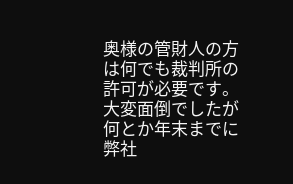奥様の管財人の方は何でも裁判所の許可が必要です。大変面倒でしたが何とか年末までに弊社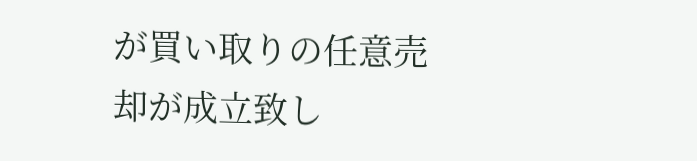が買い取りの任意売却が成立致し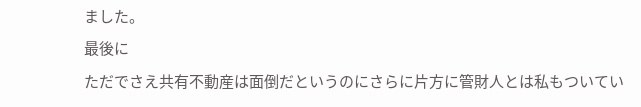ました。
最後に
ただでさえ共有不動産は面倒だというのにさらに片方に管財人とは私もついてい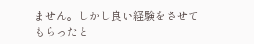ません。しかし良い経験をさせてもらったと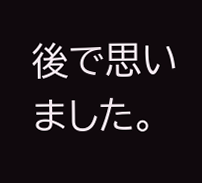後で思いました。